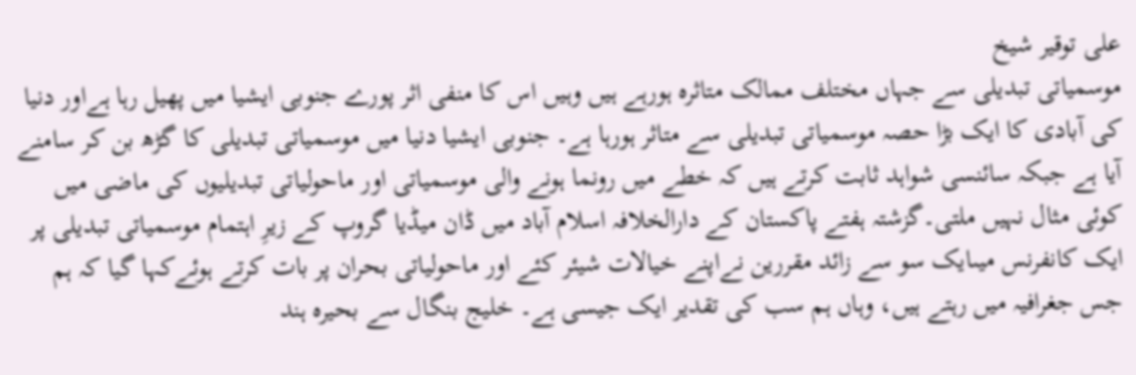علی توقیر شیخ
موسمیاتی تبدیلی سے جہاں مختلف ممالک متاثرہ ہورہے ہیں وہیں اس کا منفی اثر پورے جنوبی ایشیا میں پھیل رہا ہےاور دنیا کی آبادی کا ایک بڑا حصہ موسمیاتی تبدیلی سے متاثر ہورہا ہے۔ جنوبی ایشیا دنیا میں موسمیاتی تبدیلی کا گڑھ بن کر سامنے آیا ہے جبکہ سائنسی شواہد ثابت کرتے ہیں کہ خطے میں رونما ہونے والی موسمیاتی اور ماحولیاتی تبدیلیوں کی ماضی میں کوئی مثال نہیں ملتی۔گزشتہ ہفتے پاکستان کے دارالخلافہ اسلام آباد میں ڈان میڈیا گروپ کے زیرِ اہتمام موسمیاتی تبدیلی پر ایک کانفرنس میںایک سو سے زائد مقررین نےاپنے خیالات شیئر کئے اور ماحولیاتی بحران پر بات کرتے ہوئےکہا گیا کہ ہم جس جغرافیہ میں رہتے ہیں، وہاں ہم سب کی تقدیر ایک جیسی ہے۔ خلیج بنگال سے بحیرہ ہند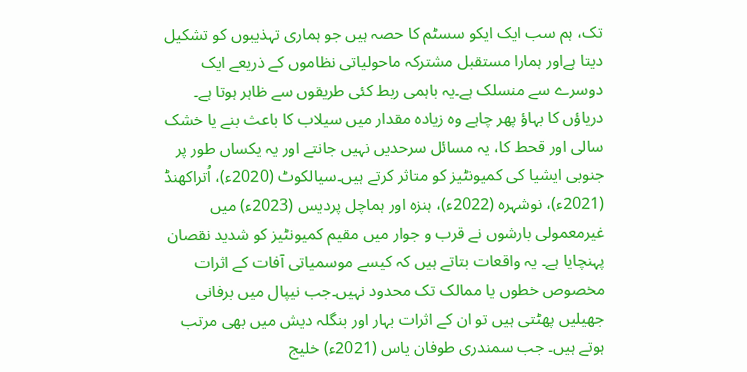تک، ہم سب ایک ایکو سسٹم کا حصہ ہیں جو ہماری تہذیبوں کو تشکیل دیتا ہےاور ہمارا مستقبل مشترکہ ماحولیاتی نظاموں کے ذریعے ایک دوسرے سے منسلک ہے۔یہ باہمی ربط کئی طریقوں سے ظاہر ہوتا ہے۔ دریاؤں کا بہاؤ پھر چاہے وہ زیادہ مقدار میں سیلاب کا باعث بنے یا خشک سالی اور قحط کا، یہ مسائل سرحدیں نہیں جانتے اور یہ یکساں طور پر جنوبی ایشیا کی کمیونٹیز کو متاثر کرتے ہیں۔سیالکوٹ (2020ء)، اُتراکھنڈ (2021ء)، نوشہرہ (2022ء)، ہنزہ اور ہماچل پردیس (2023ء) میں غیرمعمولی بارشوں نے قرب و جوار میں مقیم کمیونٹیز کو شدید نقصان پہنچایا ہے۔ یہ واقعات بتاتے ہیں کہ کیسے موسمیاتی آفات کے اثرات مخصوص خطوں یا ممالک تک محدود نہیں۔جب نیپال میں برفانی جھیلیں پھٹتی ہیں تو ان کے اثرات بہار اور بنگلہ دیش میں بھی مرتب ہوتے ہیں۔ جب سمندری طوفان یاس (2021ء) خلیج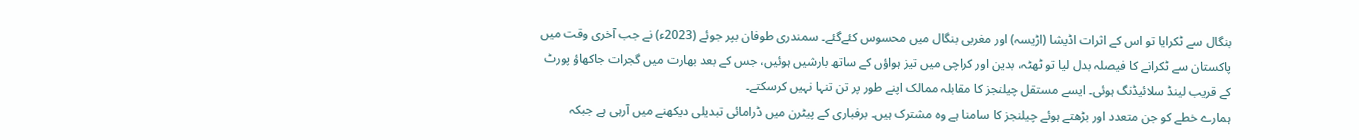بنگال سے ٹکرایا تو اس کے اثرات اڈیشا (اڑیسہ) اور مغربی بنگال میں محسوس کئےگئے۔ سمندری طوفان بپر جوئے (2023ء) نے جب آخری وقت میں پاکستان سے ٹکرانے کا فیصلہ بدل لیا تو ٹھٹہ، بدین اور کراچی میں تیز ہواؤں کے ساتھ بارشیں ہوئیں، جس کے بعد بھارت میں گجرات جاکھاؤ پورٹ کے قریب لینڈ سلائیڈنگ ہوئی۔ ایسے مستقل چیلنجز کا مقابلہ ممالک اپنے طور پر تن تنہا نہیں کرسکتے۔
ہمارے خطے کو جن متعدد اور بڑھتے ہوئے چیلنجز کا سامنا ہے وہ مشترک ہیں۔ برفباری کے پیٹرن میں ڈرامائی تبدیلی دیکھنے میں آرہی ہے جبکہ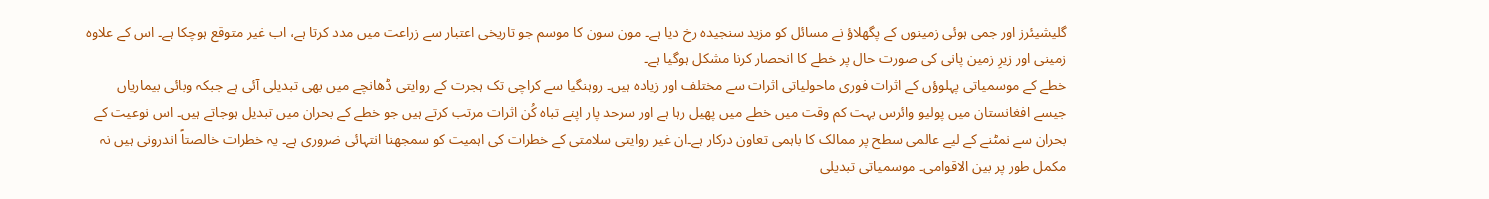گلیشیئرز اور جمی ہوئی زمینوں کے پگھلاؤ نے مسائل کو مزید سنجیدہ رخ دیا ہے۔ مون سون کا موسم جو تاریخی اعتبار سے زراعت میں مدد کرتا ہے، اب غیر متوقع ہوچکا ہے۔ اس کے علاوہ زمینی اور زیرِ زمین پانی کی صورت حال پر خطے کا انحصار کرنا مشکل ہوگیا ہے۔
خطے کے موسمیاتی پہلوؤں کے اثرات فوری ماحولیاتی اثرات سے مختلف اور زیادہ ہیں۔ روہنگیا سے کراچی تک ہجرت کے روایتی ڈھانچے میں بھی تبدیلی آئی ہے جبکہ وبائی بیماریاں جیسے افغانستان میں پولیو وائرس بہت کم وقت میں خطے میں پھیل رہا ہے اور سرحد پار اپنے تباہ کُن اثرات مرتب کرتے ہیں جو خطے کے بحران میں تبدیل ہوجاتے ہیں۔ اس نوعیت کے بحران سے نمٹنے کے لیے عالمی سطح پر ممالک کا باہمی تعاون درکار ہے۔ان غیر روایتی سلامتی کے خطرات کی اہمیت کو سمجھنا انتہائی ضروری ہے۔ یہ خطرات خالصتاً اندرونی ہیں نہ مکمل طور پر بین الاقوامی۔ موسمیاتی تبدیلی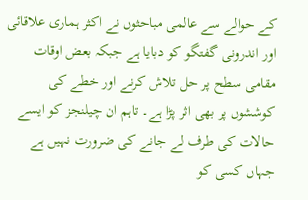کے حوالے سے عالمی مباحثوں نے اکثر ہماری علاقائی اور اندرونی گفتگو کو دبایا ہے جبکہ بعض اوقات مقامی سطح پر حل تلاش کرنے اور خطے کی کوششوں پر بھی اثر پڑا ہے۔ تاہم ان چیلنجز کو ایسے حالات کی طرف لے جانے کی ضرورت نہیں ہے جہاں کسی کو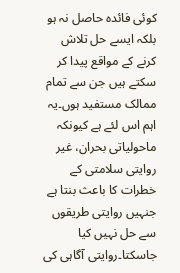کوئی فائدہ حاصل نہ ہو بلکہ ایسے حل تلاش کرنے کے مواقع پیدا کر سکتے ہیں جن سے تمام ممالک مستفید ہوں۔یہ اہم اس لئے ہے کیونکہ ماحولیاتی بحران، غیر روایتی سلامتی کے خطرات کا باعث بنتا ہے جنہیں روایتی طریقوں سے حل نہیں کیا جاسکتا۔روایتی آگاہی کی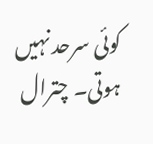کوئی سرحد نہیں ہوتی۔ چترال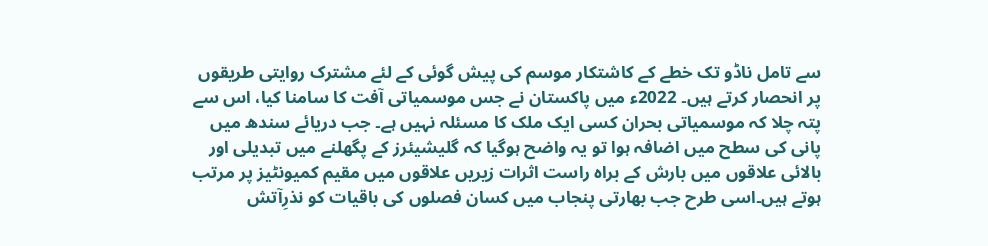سے تامل ناڈو تک خطے کے کاشتکار موسم کی پیش گوئی کے لئے مشترک روایتی طریقوں پر انحصار کرتے ہیں۔ 2022ء میں پاکستان نے جس موسمیاتی آفت کا سامنا کیا، اس سے پتہ چلا کہ موسمیاتی بحران کسی ایک ملک کا مسئلہ نہیں ہے۔ جب دریائے سندھ میں پانی کی سطح میں اضافہ ہوا تو یہ واضح ہوگیا کہ گلیشیئرز کے پگھلنے میں تبدیلی اور بالائی علاقوں میں بارش کے براہ راست اثرات زیریں علاقوں میں مقیم کمیونٹیز پر مرتب ہوتے ہیں۔اسی طرح جب بھارتی پنجاب میں کسان فصلوں کی باقیات کو نذرِآتش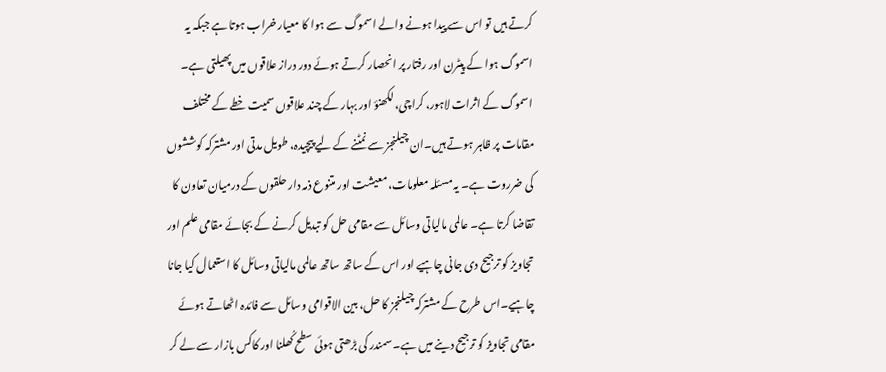کرتے ہیں تو اس سے پیدا ہونے والے اسموگ سے ہوا کا معیار خراب ہوتا ہے جبکہ یہ اسموگ ہوا کے پیٹرن اور رفتار پر انحصار کرتے ہوئے دور دراز علاقوں میں پھیلتی ہے۔ اسموگ کے اثرات لاہور، کراچی، لکھنؤ اور بہار کے چند علاقوں سمیت خطے کے مختلف مقامات پر ظاہر ہوتے ہیں۔ان چیلنجز سے نمٹنے کے لیے پیچیدہ، طویل مدتی اور مشترکہ کوششوں کی ضرروت ہے۔ یہ مسئلہ معلومات، معیشت اور متنوع ذمہ دار حلقوں کے درمیان تعاون کا تقاضا کرتا ہے۔ عالمی مالیاتی وسائل سے مقامی حل کو تبدیل کرنے کے بجائے مقامی علم اور تجاویز کو ترجیح دی جانی چاہیے اور اس کے ساتھ ساتھ عالمی مالیاتی وسائل کا استعمال کیا جانا چاہیے۔اس طرح کے مشترکہ چیلنجز کا حل، بین الاقوامی وسائل سے فائدہ اٹھاتے ہوئے مقامی تجاویز کو ترجیح دینے میں ہے۔ سمندر کی بڑھتی ہوئی سطح کُھلنا اور کاکس بازار سے لے کر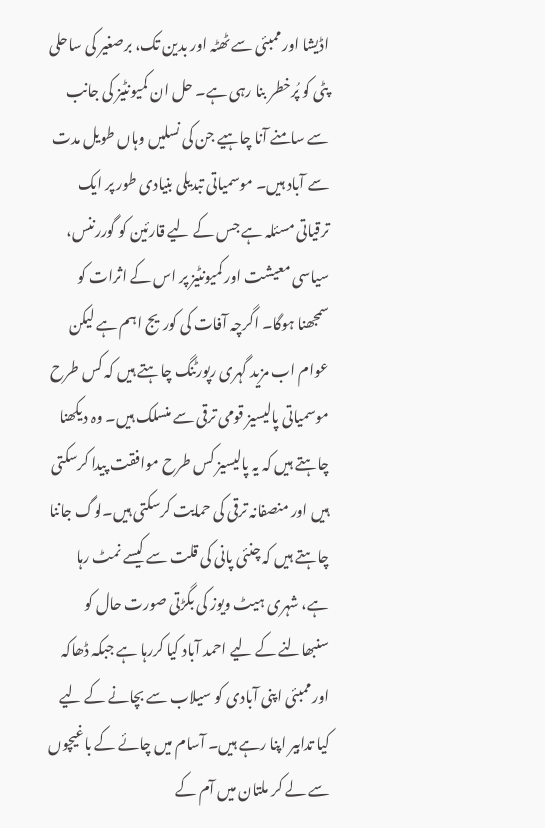اڈیشا اور ممبئی سے ٹھٹہ اور بدین تک، برصغیر کی ساحلی پٹی کو پُرخطر بنا رہی ہے۔ حل ان کمیونٹیز کی جانب سے سامنے آنا چاہیے جن کی نسلیں وہاں طویل مدت سے آباد ہیں۔ موسمیاتی تبدیلی بنیادی طور پر ایک ترقیاتی مسئلہ ہے جس کے لیے قارئین کو گوررننس، سیاسی معیشت اور کمیونٹیز پر اس کے اثرات کو سمجھنا ہوگا۔ اگرچہ آفات کی کوریج اہم ہے لیکن عوام اب مزید گہری رپورٹنگ چاہتے ہیں کہ کس طرح موسمیاتی پالیسیز قومی ترقی سے منسلک ہیں۔ وہ دیکھنا چاہتے ہیں کہ یہ پالیسیز کس طرح موافقت پیدا کرسکتی ہیں اور منصفانہ ترقی کی حمایت کرسکتی ہیں۔لوگ جاننا چاہتے ہیں کہ چنئی پانی کی قلت سے کیسے نمٹ رہا ہے، شہری ہیٹ ویوز کی بگڑتی صورت حال کو سنبھالنے کے لیے احمد آباد کیا کررہا ہے جبکہ ڈھاکہ اور ممبئی اپنی آبادی کو سیلاب سے بچانے کے لیے کیا تدابیر اپنا رہے ہیں۔ آسام میں چائے کے باغیچوں سے لے کر ملتان میں آم کے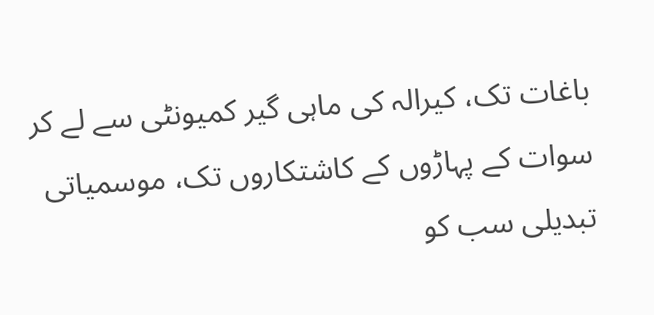باغات تک، کیرالہ کی ماہی گیر کمیونٹی سے لے کر سوات کے پہاڑوں کے کاشتکاروں تک، موسمیاتی تبدیلی سب کو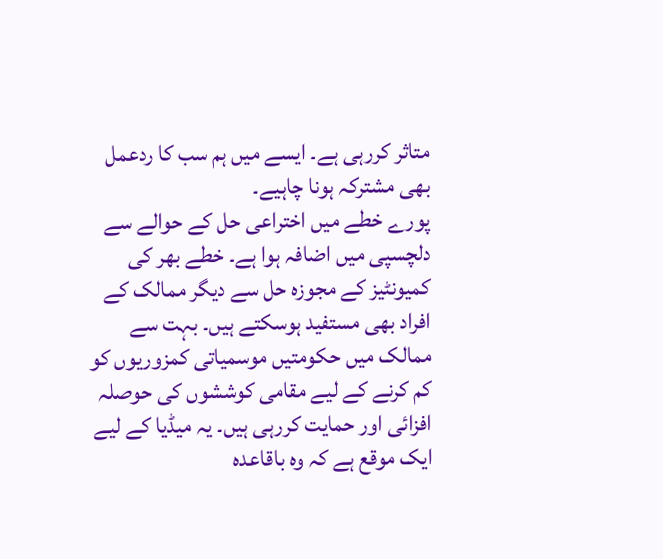متاثر کررہی ہے۔ ایسے میں ہم سب کا ردعمل بھی مشترکہ ہونا چاہیے۔
پورے خطے میں اختراعی حل کے حوالے سے دلچسپی میں اضافہ ہوا ہے۔ خطے بھر کی کمیونٹیز کے مجوزہ حل سے دیگر ممالک کے افراد بھی مستفید ہوسکتے ہیں۔ بہت سے ممالک میں حکومتیں موسمیاتی کمزوریوں کو کم کرنے کے لیے مقامی کوششوں کی حوصلہ افزائی اور حمایت کررہی ہیں۔ یہ میڈیا کے لیے ایک موقع ہے کہ وہ باقاعدہ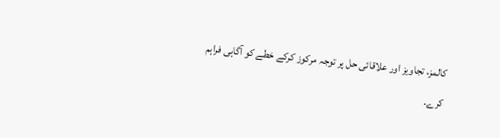کالمز، تجاویز اور علاقائی حل پر توجہ مرکوز کرکے خطے کو آگاہی فراہم کرے۔